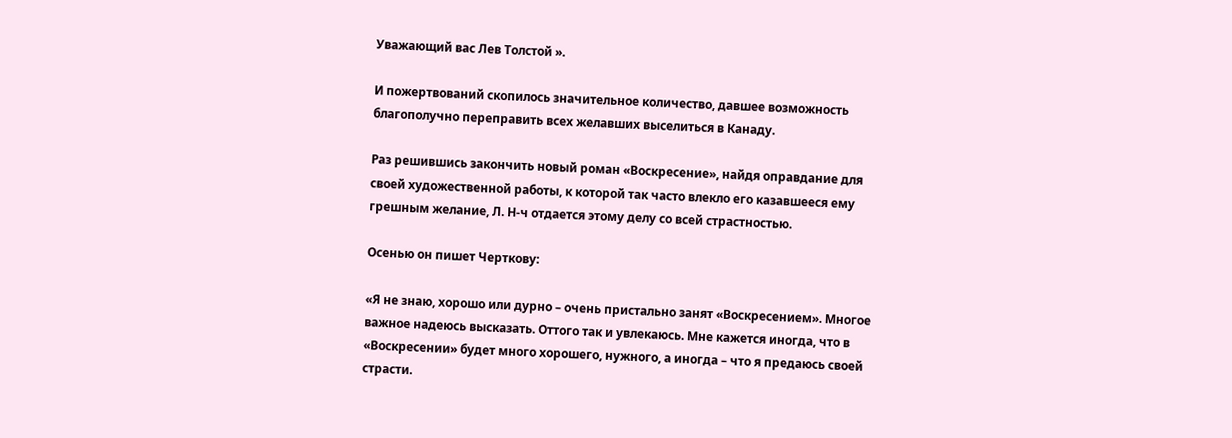Уважающий вас Лев Толстой ».

И пожертвований скопилось значительное количество, давшее возможность благополучно переправить всех желавших выселиться в Канаду.

Раз решившись закончить новый роман «Воскресение», найдя оправдание для своей художественной работы, к которой так часто влекло его казавшееся ему грешным желание, Л. Н-ч отдается этому делу со всей страстностью.

Осенью он пишет Черткову:

«Я не знаю, хорошо или дурно – очень пристально занят «Воскресением». Многое важное надеюсь высказать. Оттого так и увлекаюсь. Мне кажется иногда, что в «Воскресении» будет много хорошего, нужного, а иногда – что я предаюсь своей страсти.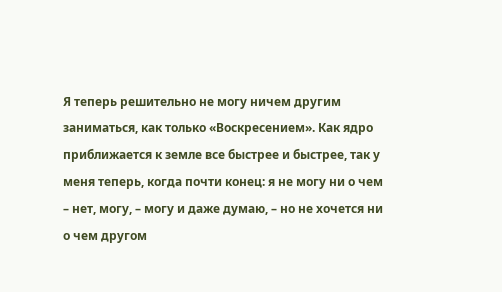Я теперь решительно не могу ничем другим заниматься, как только «Воскресением». Как ядро приближается к земле все быстрее и быстрее, так у меня теперь, когда почти конец: я не могу ни о чем – нет, могу, – могу и даже думаю, – но не хочется ни о чем другом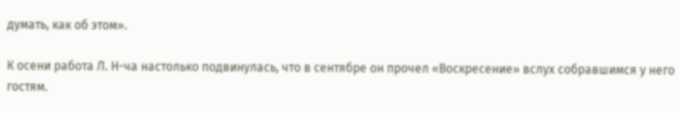думать, как об этом».

К осени работа Л. Н-ча настолько подвинулась, что в сентябре он прочел «Воскресение» вслух собравшимся у него гостям.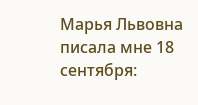Марья Львовна писала мне 18 сентября: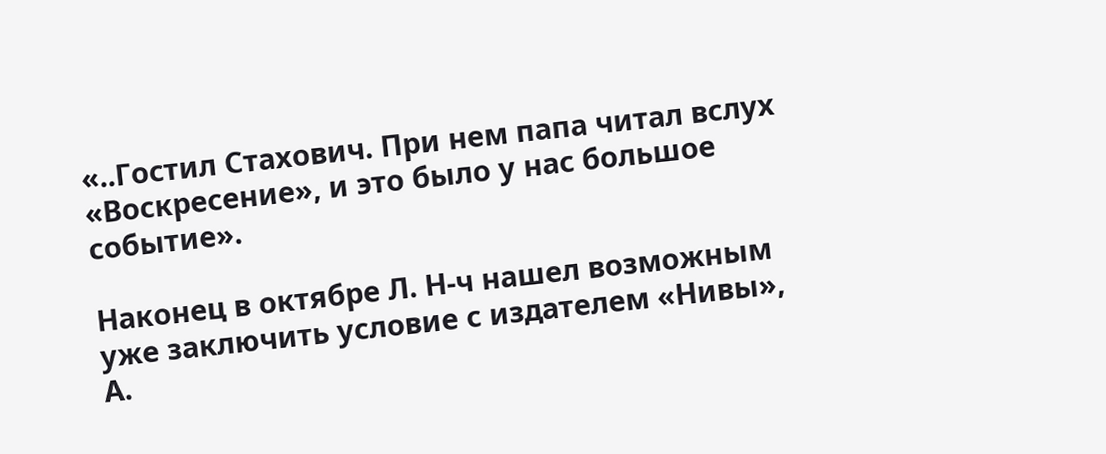«..Гостил Стахович. При нем папа читал вслух «Воскресение», и это было у нас большое событие».

Наконец в октябре Л. Н-ч нашел возможным уже заключить условие с издателем «Нивы», А.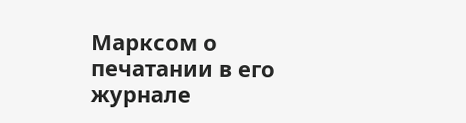Марксом о печатании в его журнале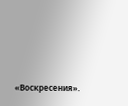«Воскресения».